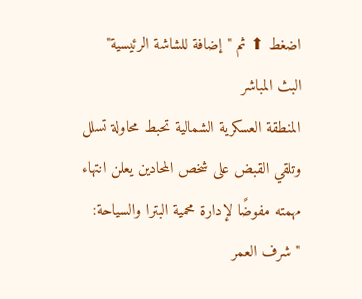اضغط ⬆ ثم "إضافة للشاشة الرئيسية"
البث المباشر
المنطقة العسكرية الشمالية تحبط محاولة تسلل وتلقي القبض على شخص المحادين يعلن انتهاء مهمته مفوضًا لإدارة محمية البترا والسياحة: "شرف العمر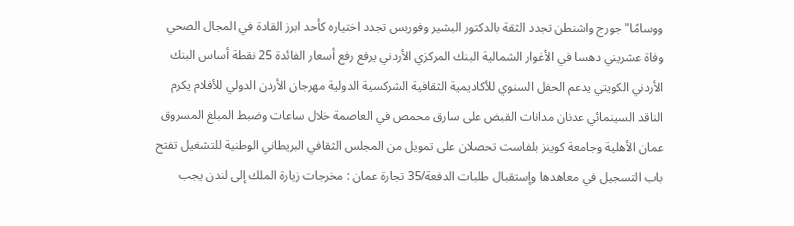ووسامًا" جورج واشنطن تجدد الثقة بالدكتور البشير وفوربس تجدد اختياره كأحد ابرز القادة في المجال الصحي وفاة عشريني دهسا في الأغوار الشمالية البنك المركزي الأردني يرفع رفع أسعار الفائدة 25 نقطة أساس البنك الأردني الكويتي يدعم الحفل السنوي للأكاديمية الثقافية الشركسية الدولية مهرجان الأردن الدولي للأفلام يكرم الناقد السينمائي عدنان مدانات القبض على سارق محمص في العاصمة خلال ساعات وضبط المبلغ المسروق عمان الأهلية وجامعة كوينز بلفاست تحصلان على تمويل من المجلس الثقافي البريطاني الوطنية للتشغيل تفتح باب التسجيل في معاهدها وإستقبال طلبات الدفعة/35 تجارة عمان : مخرجات زيارة الملك إلى لندن يجب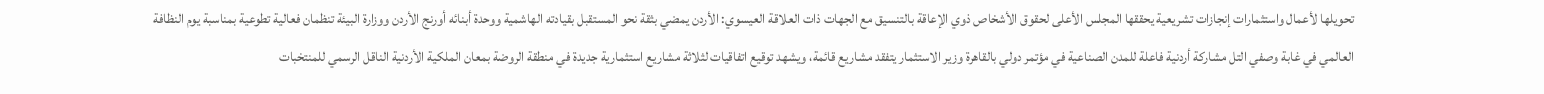تحويلها لأعمال واستثمارات إنجازات تشريعية يحققها المجلس الأعلى لحقوق الأشخاص ذوي الإعاقة بالتنسيق مع الجهات ذات العلاقة العيسوي: الأردن يمضي بثقة نحو المستقبل بقيادته الهاشمية ووحدة أبنائه أورنج الأردن ووزارة البيئة تنظمان فعالية تطوعية بمناسبة يوم النظافة العالمي في غابة وصفي التل مشاركة أردنية فاعلة للمدن الصناعية في مؤتمر دولي بالقاهرة وزير الاستثمار يتفقد مشاريع قائمة، ويشهد توقيع اتفاقيات لثلاثة مشاريع استثمارية جديدة في منطقة الروضة بمعان الملكية الأردنية الناقل الرسمي للمنتخبات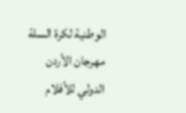الوطنية لكرة السلة مهرجان الأردن الدولي للأفلام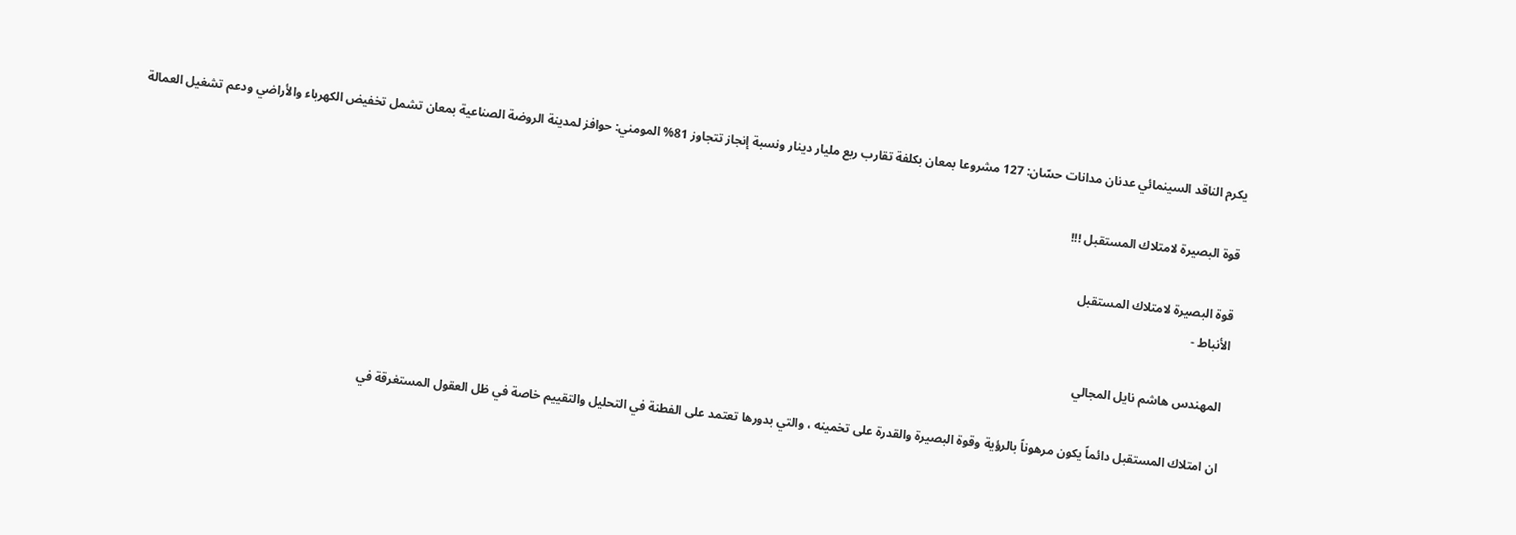يكرم الناقد السينمائي عدنان مدانات حسّان: 127 مشروعا بمعان بكلفة تقارب ربع مليار دينار ونسبة إنجاز تتجاوز 81% المومني: حوافز لمدينة الروضة الصناعية بمعان تشمل تخفيض الكهرباء والأراضي ودعم تشغيل العمالة

قوة البصيرة لامتلاك المستقبل !!!

قوة البصيرة لامتلاك المستقبل
الأنباط -

 المهندس هاشم نايل المجالي

ان امتلاك المستقبل دائماً يكون مرهوناً بالرؤية وقوة البصيرة والقدرة على تخمينه ، والتي بدورها تعتمد على الفطنة في التحليل والتقييم خاصة في ظل العقول المستغرقة في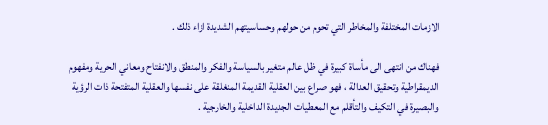الازمات المختلفة والمخاطر التي تحوم من حولهم وحساسيتهم الشديدة ازاء ذلك .

فهناك من انتهى الى مأساة كبيرة في ظل عالم متغير بالسياسة والفكر والمنطق والانفتاح ومعاني الحرية ومفهوم الديمقراطية وتحقيق العدالة ، فهو صراع بين العقلية القديمة المنغلقة على نفسها والعقلية المتفتحة ذات الرؤية والبصيرة في التكيف والتأقلم مع المعطيات الجديدة الداخلية والخارجية .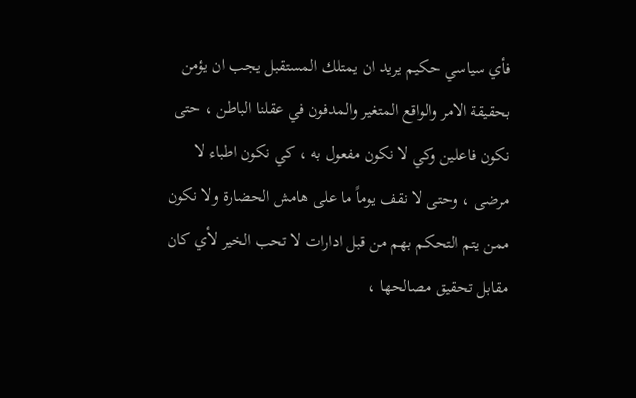فأي سياسي حكيم يريد ان يمتلك المستقبل يجب ان يؤمن بحقيقة الامر والواقع المتغير والمدفون في عقلنا الباطن ، حتى نكون فاعلين وكي لا نكون مفعول به ، كي نكون اطباء لا مرضى ، وحتى لا نقف يوماً ما على هامش الحضارة ولا نكون ممن يتم التحكم بهم من قبل ادارات لا تحب الخير لأي كان مقابل تحقيق مصالحها ،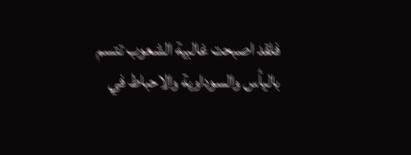فلقد اصبحت غالبية الشعوب تتسم باليأس والسوداوية والاحباط في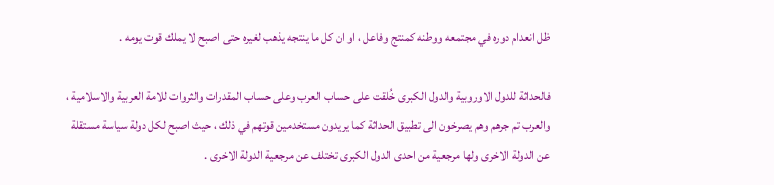ظل انعدام دوره في مجتمعه ووطنه كمنتج وفاعل ، او ان كل ما ينتجه يذهب لغيره حتى اصبح لا يملك قوت يومه .

فالحداثة للدول الاوروبية والدول الكبرى خُلقت على حساب العرب وعلى حساب المقدرات والثروات للامة العربية والاسلامية ، والعرب تم جرهم وهم يصرخون الى تطبيق الحداثة كما يريدون مستخدمين قوتهم في ذلك ، حيث اصبح لكل دولة سياسة مستقلة عن الدولة الاخرى ولها مرجعية من احدى الدول الكبرى تختلف عن مرجعية الدولة الاخرى .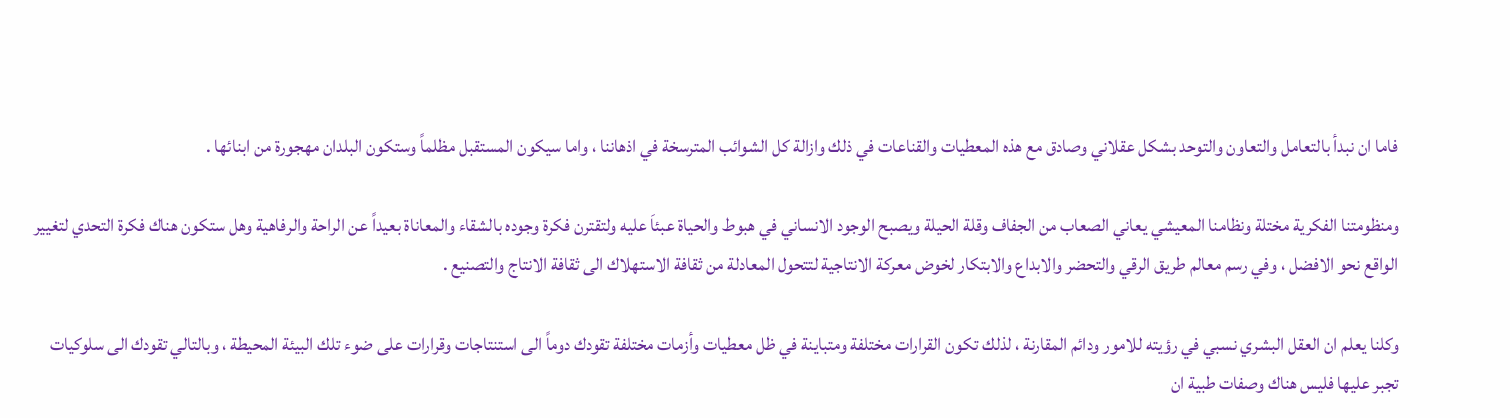فاما ان نبدأ بالتعامل والتعاون والتوحد بشكل عقلاني وصادق مع هذه المعطيات والقناعات في ذلك وازالة كل الشوائب المترسخة في اذهاننا ، واما سيكون المستقبل مظلماً وستكون البلدان مهجورة من ابنائها .

ومنظومتنا الفكرية مختلة ونظامنا المعيشي يعاني الصعاب من الجفاف وقلة الحيلة ويصبح الوجود الانساني في هبوط والحياة عبئاَ عليه ولتقترن فكرة وجوده بالشقاء والمعاناة بعيداً عن الراحة والرفاهية وهل ستكون هناك فكرة التحدي لتغيير الواقع نحو الافضل ، وفي رسم معالم طريق الرقي والتحضر والابداع والابتكار لخوض معركة الانتاجية لتتحول المعادلة من ثقافة الاستهلاك الى ثقافة الانتاج والتصنيع .

وكلنا يعلم ان العقل البشري نسبي في رؤيته للامور ودائم المقارنة ، لذلك تكون القرارات مختلفة ومتباينة في ظل معطيات وأزمات مختلفة تقودك دوماً الى استنتاجات وقرارات على ضوء تلك البيئة المحيطة ، وبالتالي تقودك الى سلوكيات تجبر عليها فليس هناك وصفات طبية ان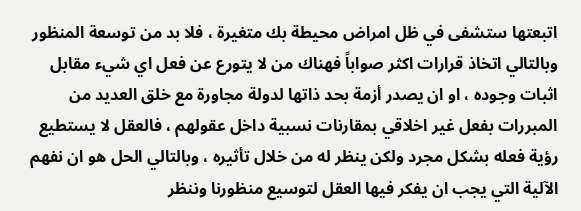اتبعتها ستشفى في ظل امراض محيطة بك متغيرة ، فلا بد من توسعة المنظور وبالتالي اتخاذ قرارات اكثر صواباً فهناك من لا يتورع عن فعل اي شيء مقابل اثبات وجوده ، او ان يصدر أزمة بحد ذاتها لدولة مجاورة مع خلق العديد من المبررات بفعل غير اخلاقي بمقارنات نسبية داخل عقولهم ، فالعقل لا يستطيع رؤية فعله بشكل مجرد ولكن ينظر له من خلال تأثيره ، وبالتالي الحل هو ان نفهم الآلية التي يجب ان يفكر فيها العقل لتوسيع منظورنا وننظر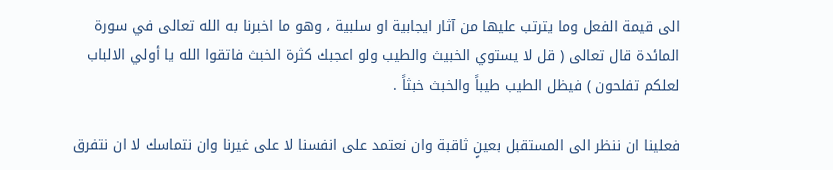الى قيمة الفعل وما يترتب عليها من آثار ايجابية او سلبية ، وهو ما اخبرنا به الله تعالى في سورة المائدة قال تعالى ( قل لا يستوي الخبيث والطيب ولو اعجبك كثرة الخبث فاتقوا الله يا أولي الالباب لعلكم تفلحون ) فيظل الطيب طيباً والخبث خبثاً .

فعلينا ان ننظر الى المستقبل بعينٍ ثاقبة وان نعتمد على انفسنا لا على غيرنا وان نتماسك لا ان نتفرق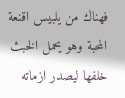فهناك من يلبيس اقنعة المحبة وهو يحمل الخبث خلفها ليصدر ازماته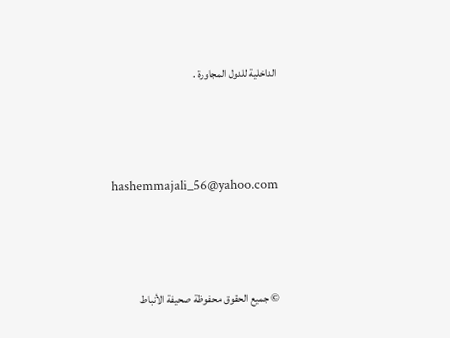الداخلية للدول المجاورة .



hashemmajali_56@yahoo.com



© جميع الحقوق محفوظة صحيفة الأنباط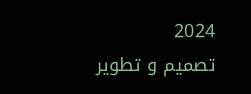2024
تصميم و تطوير